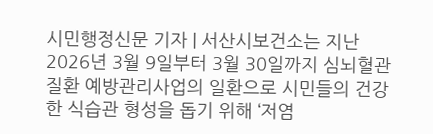시민행정신문 기자 | 서산시보건소는 지난 2026년 3월 9일부터 3월 30일까지 심뇌혈관질환 예방관리사업의 일환으로 시민들의 건강한 식습관 형성을 돕기 위해 ‘저염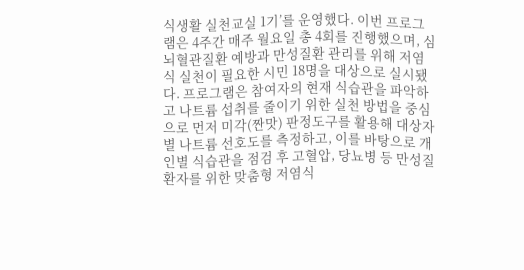식생활 실천교실 1기’를 운영했다. 이번 프로그램은 4주간 매주 월요일 총 4회를 진행했으며, 심뇌혈관질환 예방과 만성질환 관리를 위해 저염식 실천이 필요한 시민 18명을 대상으로 실시됐다. 프로그램은 참여자의 현재 식습관을 파악하고 나트륨 섭취를 줄이기 위한 실천 방법을 중심으로 먼저 미각(짠맛) 판정도구를 활용해 대상자별 나트륨 선호도를 측정하고, 이를 바탕으로 개인별 식습관을 점검 후 고혈압, 당뇨병 등 만성질환자를 위한 맞춤형 저염식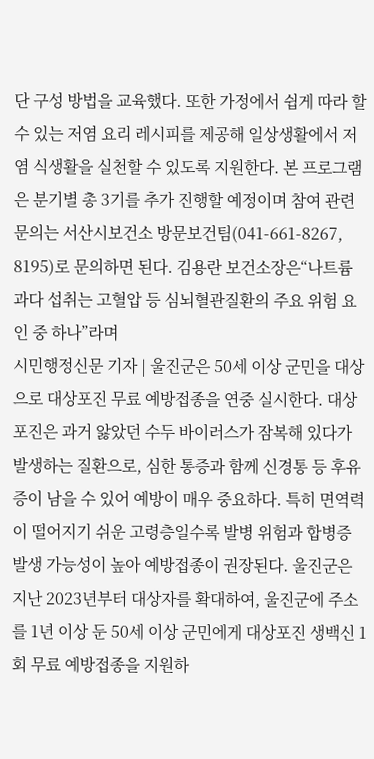단 구성 방법을 교육했다. 또한 가정에서 쉽게 따라 할 수 있는 저염 요리 레시피를 제공해 일상생활에서 저염 식생활을 실천할 수 있도록 지원한다. 본 프로그램은 분기별 총 3기를 추가 진행할 예정이며 참여 관련 문의는 서산시보건소 방문보건팀(041-661-8267, 8195)로 문의하면 된다. 김용란 보건소장은“나트륨 과다 섭취는 고혈압 등 심뇌혈관질환의 주요 위험 요인 중 하나”라며
시민행정신문 기자 | 울진군은 50세 이상 군민을 대상으로 대상포진 무료 예방접종을 연중 실시한다. 대상포진은 과거 앓았던 수두 바이러스가 잠복해 있다가 발생하는 질환으로, 심한 통증과 함께 신경통 등 후유증이 남을 수 있어 예방이 매우 중요하다. 특히 면역력이 떨어지기 쉬운 고령층일수록 발병 위험과 합병증 발생 가능성이 높아 예방접종이 권장된다. 울진군은 지난 2023년부터 대상자를 확대하여, 울진군에 주소를 1년 이상 둔 50세 이상 군민에게 대상포진 생백신 1회 무료 예방접종을 지원하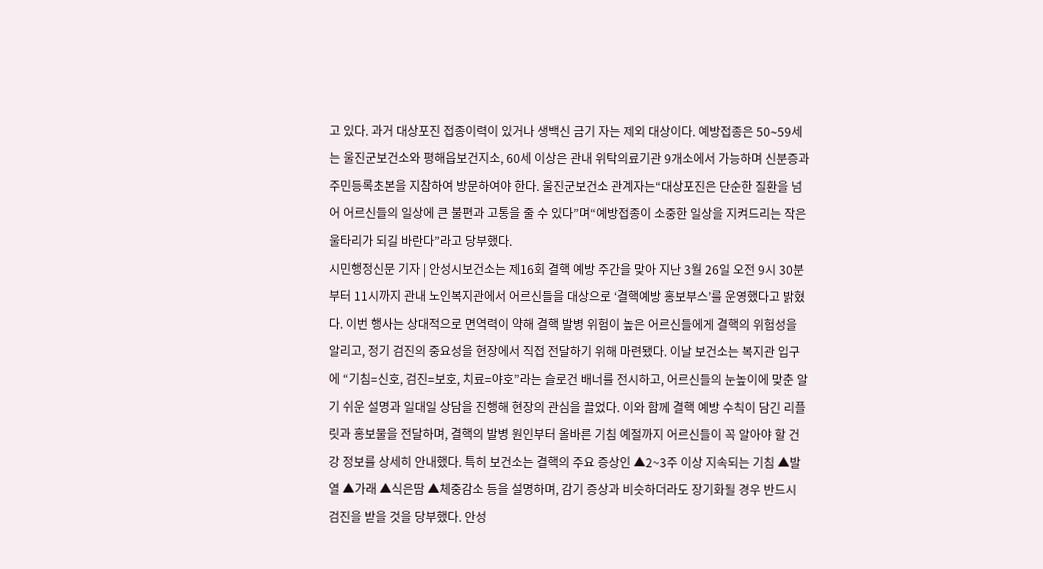고 있다. 과거 대상포진 접종이력이 있거나 생백신 금기 자는 제외 대상이다. 예방접종은 50∼59세는 울진군보건소와 평해읍보건지소, 60세 이상은 관내 위탁의료기관 9개소에서 가능하며 신분증과 주민등록초본을 지참하여 방문하여야 한다. 울진군보건소 관계자는“대상포진은 단순한 질환을 넘어 어르신들의 일상에 큰 불편과 고통을 줄 수 있다”며“예방접종이 소중한 일상을 지켜드리는 작은 울타리가 되길 바란다”라고 당부했다.
시민행정신문 기자 | 안성시보건소는 제16회 결핵 예방 주간을 맞아 지난 3월 26일 오전 9시 30분부터 11시까지 관내 노인복지관에서 어르신들을 대상으로 ‘결핵예방 홍보부스’를 운영했다고 밝혔다. 이번 행사는 상대적으로 면역력이 약해 결핵 발병 위험이 높은 어르신들에게 결핵의 위험성을 알리고, 정기 검진의 중요성을 현장에서 직접 전달하기 위해 마련됐다. 이날 보건소는 복지관 입구에 “기침=신호, 검진=보호, 치료=야호”라는 슬로건 배너를 전시하고, 어르신들의 눈높이에 맞춘 알기 쉬운 설명과 일대일 상담을 진행해 현장의 관심을 끌었다. 이와 함께 결핵 예방 수칙이 담긴 리플릿과 홍보물을 전달하며, 결핵의 발병 원인부터 올바른 기침 예절까지 어르신들이 꼭 알아야 할 건강 정보를 상세히 안내했다. 특히 보건소는 결핵의 주요 증상인 ▲2~3주 이상 지속되는 기침 ▲발열 ▲가래 ▲식은땀 ▲체중감소 등을 설명하며, 감기 증상과 비슷하더라도 장기화될 경우 반드시 검진을 받을 것을 당부했다. 안성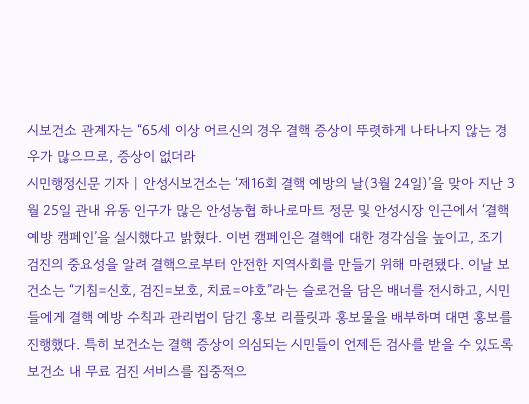시보건소 관계자는 “65세 이상 어르신의 경우 결핵 증상이 뚜렷하게 나타나지 않는 경우가 많으므로, 증상이 없더라
시민행정신문 기자 | 안성시보건소는 ‘제16회 결핵 예방의 날(3월 24일)’을 맞아 지난 3월 25일 관내 유동 인구가 많은 안성농협 하나로마트 정문 및 안성시장 인근에서 ‘결핵 예방 캠페인’을 실시했다고 밝혔다. 이번 캠페인은 결핵에 대한 경각심을 높이고, 조기 검진의 중요성을 알려 결핵으로부터 안전한 지역사회를 만들기 위해 마련됐다. 이날 보건소는 “기침=신호, 검진=보호, 치료=야호”라는 슬로건을 담은 배너를 전시하고, 시민들에게 결핵 예방 수칙과 관리법이 담긴 홍보 리플릿과 홍보물을 배부하며 대면 홍보를 진행했다. 특히 보건소는 결핵 증상이 의심되는 시민들이 언제든 검사를 받을 수 있도록 보건소 내 무료 검진 서비스를 집중적으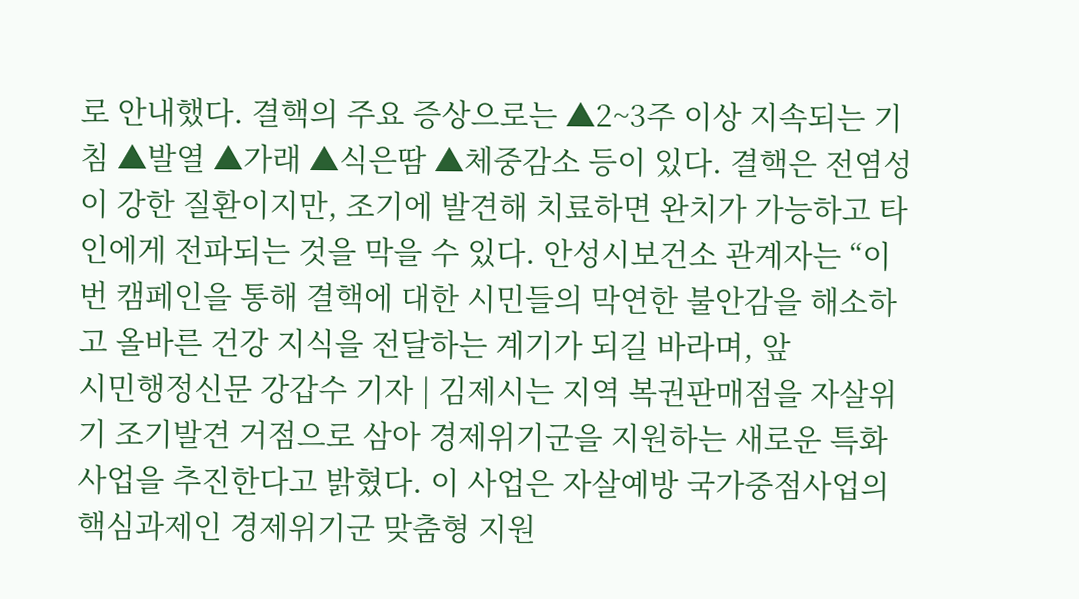로 안내했다. 결핵의 주요 증상으로는 ▲2~3주 이상 지속되는 기침 ▲발열 ▲가래 ▲식은땀 ▲체중감소 등이 있다. 결핵은 전염성이 강한 질환이지만, 조기에 발견해 치료하면 완치가 가능하고 타인에게 전파되는 것을 막을 수 있다. 안성시보건소 관계자는 “이번 캠페인을 통해 결핵에 대한 시민들의 막연한 불안감을 해소하고 올바른 건강 지식을 전달하는 계기가 되길 바라며, 앞
시민행정신문 강갑수 기자 | 김제시는 지역 복권판매점을 자살위기 조기발견 거점으로 삼아 경제위기군을 지원하는 새로운 특화사업을 추진한다고 밝혔다. 이 사업은 자살예방 국가중점사업의 핵심과제인 경제위기군 맞춤형 지원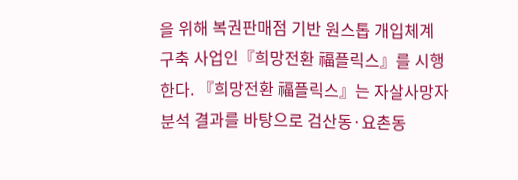을 위해 복권판매점 기반 원스톱 개입체계 구축 사업인『희망전환 福플릭스』를 시행한다. 『희망전환 福플릭스』는 자살사망자 분석 결과를 바탕으로 검산동·요촌동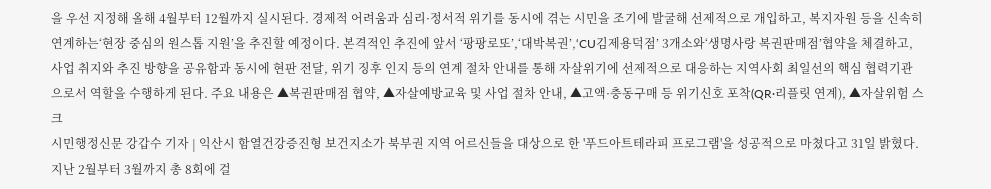을 우선 지정해 올해 4월부터 12월까지 실시된다. 경제적 어려움과 심리·정서적 위기를 동시에 겪는 시민을 조기에 발굴해 선제적으로 개입하고, 복지자원 등을 신속히 연계하는‘현장 중심의 원스톱 지원’을 추진할 예정이다. 본격적인 추진에 앞서 ‘팡팡로또’,‘대박복권’,‘CU김제용덕점’ 3개소와‘생명사랑 복권판매점’협약을 체결하고, 사업 취지와 추진 방향을 공유함과 동시에 현판 전달, 위기 징후 인지 등의 연계 절차 안내를 통해 자살위기에 선제적으로 대응하는 지역사회 최일선의 핵심 협력기관으로서 역할을 수행하게 된다. 주요 내용은 ▲복권판매점 협약, ▲자살예방교육 및 사업 절차 안내, ▲고액·충동구매 등 위기신호 포착(QR·리플릿 연계), ▲자살위험 스크
시민행정신문 강갑수 기자 | 익산시 함열건강증진형 보건지소가 북부권 지역 어르신들을 대상으로 한 '푸드아트테라피 프로그램'을 성공적으로 마쳤다고 31일 밝혔다. 지난 2월부터 3월까지 총 8회에 걸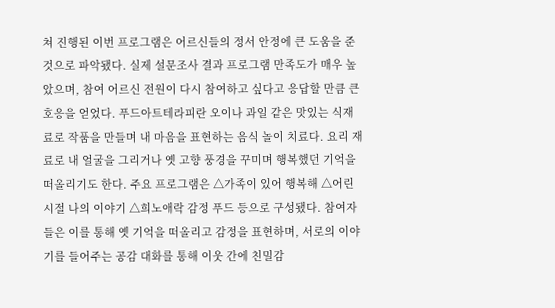쳐 진행된 이번 프로그램은 어르신들의 정서 안정에 큰 도움을 준 것으로 파악됐다. 실제 설문조사 결과 프로그램 만족도가 매우 높았으며, 참여 어르신 전원이 다시 참여하고 싶다고 응답할 만큼 큰 호응을 얻었다. 푸드아트테라피란 오이나 과일 같은 맛있는 식재료로 작품을 만들며 내 마음을 표현하는 음식 놀이 치료다. 요리 재료로 내 얼굴을 그리거나 옛 고향 풍경을 꾸미며 행복했던 기억을 떠올리기도 한다. 주요 프로그램은 △가족이 있어 행복해 △어린 시절 나의 이야기 △희노애락 감정 푸드 등으로 구성됐다. 참여자들은 이를 통해 옛 기억을 떠올리고 감정을 표현하며, 서로의 이야기를 들어주는 공감 대화를 통해 이웃 간에 친밀감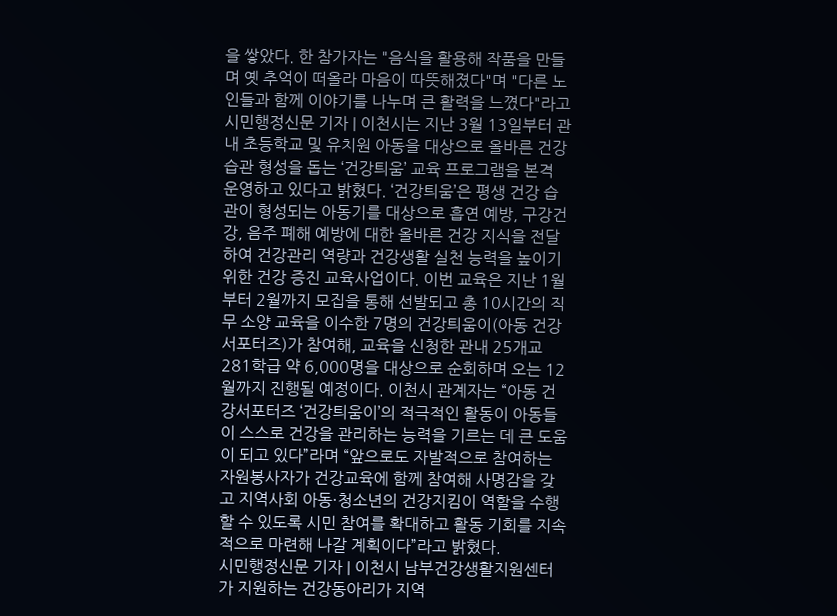을 쌓았다. 한 참가자는 "음식을 활용해 작품을 만들며 옛 추억이 떠올라 마음이 따뜻해졌다"며 "다른 노인들과 함께 이야기를 나누며 큰 활력을 느꼈다"라고
시민행정신문 기자 | 이천시는 지난 3월 13일부터 관내 초등학교 및 유치원 아동을 대상으로 올바른 건강 습관 형성을 돕는 ‘건강틔움’ 교육 프로그램을 본격 운영하고 있다고 밝혔다. ‘건강틔움’은 평생 건강 습관이 형성되는 아동기를 대상으로 흡연 예방, 구강건강, 음주 폐해 예방에 대한 올바른 건강 지식을 전달하여 건강관리 역량과 건강생활 실천 능력을 높이기 위한 건강 증진 교육사업이다. 이번 교육은 지난 1월부터 2월까지 모집을 통해 선발되고 총 10시간의 직무 소양 교육을 이수한 7명의 건강틔움이(아동 건강서포터즈)가 참여해, 교육을 신청한 관내 25개교 281학급 약 6,000명을 대상으로 순회하며 오는 12월까지 진행될 예정이다. 이천시 관계자는 “아동 건강서포터즈 ‘건강틔움이’의 적극적인 활동이 아동들이 스스로 건강을 관리하는 능력을 기르는 데 큰 도움이 되고 있다”라며 “앞으로도 자발적으로 참여하는 자원봉사자가 건강교육에 함께 참여해 사명감을 갖고 지역사회 아동·청소년의 건강지킴이 역할을 수행할 수 있도록 시민 참여를 확대하고 활동 기회를 지속적으로 마련해 나갈 계획이다”라고 밝혔다.
시민행정신문 기자 | 이천시 남부건강생활지원센터가 지원하는 건강동아리가 지역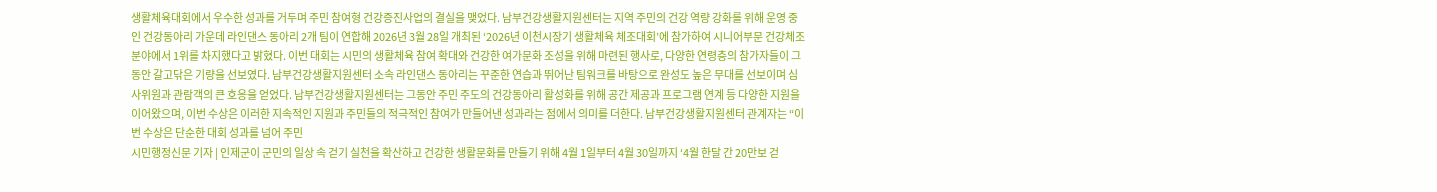생활체육대회에서 우수한 성과를 거두며 주민 참여형 건강증진사업의 결실을 맺었다. 남부건강생활지원센터는 지역 주민의 건강 역량 강화를 위해 운영 중인 건강동아리 가운데 라인댄스 동아리 2개 팀이 연합해 2026년 3월 28일 개최된 ‘2026년 이천시장기 생활체육 체조대회’에 참가하여 시니어부문 건강체조 분야에서 1위를 차지했다고 밝혔다. 이번 대회는 시민의 생활체육 참여 확대와 건강한 여가문화 조성을 위해 마련된 행사로, 다양한 연령층의 참가자들이 그동안 갈고닦은 기량을 선보였다. 남부건강생활지원센터 소속 라인댄스 동아리는 꾸준한 연습과 뛰어난 팀워크를 바탕으로 완성도 높은 무대를 선보이며 심사위원과 관람객의 큰 호응을 얻었다. 남부건강생활지원센터는 그동안 주민 주도의 건강동아리 활성화를 위해 공간 제공과 프로그램 연계 등 다양한 지원을 이어왔으며, 이번 수상은 이러한 지속적인 지원과 주민들의 적극적인 참여가 만들어낸 성과라는 점에서 의미를 더한다. 남부건강생활지원센터 관계자는 “이번 수상은 단순한 대회 성과를 넘어 주민
시민행정신문 기자 | 인제군이 군민의 일상 속 걷기 실천을 확산하고 건강한 생활문화를 만들기 위해 4월 1일부터 4월 30일까지 ‘4월 한달 간 20만보 걷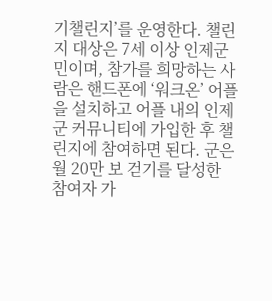기챌린지’를 운영한다. 챌린지 대상은 7세 이상 인제군민이며, 참가를 희망하는 사람은 핸드폰에 ‘워크온’ 어플을 설치하고 어플 내의 인제군 커뮤니티에 가입한 후 챌린지에 참여하면 된다. 군은 월 20만 보 걷기를 달성한 참여자 가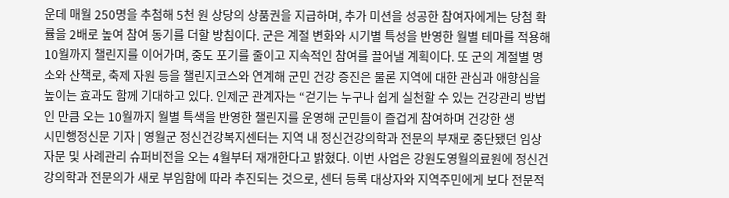운데 매월 250명을 추첨해 5천 원 상당의 상품권을 지급하며, 추가 미션을 성공한 참여자에게는 당첨 확률을 2배로 높여 참여 동기를 더할 방침이다. 군은 계절 변화와 시기별 특성을 반영한 월별 테마를 적용해 10월까지 챌린지를 이어가며, 중도 포기를 줄이고 지속적인 참여를 끌어낼 계획이다. 또 군의 계절별 명소와 산책로, 축제 자원 등을 챌린지코스와 연계해 군민 건강 증진은 물론 지역에 대한 관심과 애향심을 높이는 효과도 함께 기대하고 있다. 인제군 관계자는 “걷기는 누구나 쉽게 실천할 수 있는 건강관리 방법인 만큼 오는 10월까지 월별 특색을 반영한 챌린지를 운영해 군민들이 즐겁게 참여하며 건강한 생
시민행정신문 기자 | 영월군 정신건강복지센터는 지역 내 정신건강의학과 전문의 부재로 중단됐던 임상자문 및 사례관리 슈퍼비전을 오는 4월부터 재개한다고 밝혔다. 이번 사업은 강원도영월의료원에 정신건강의학과 전문의가 새로 부임함에 따라 추진되는 것으로, 센터 등록 대상자와 지역주민에게 보다 전문적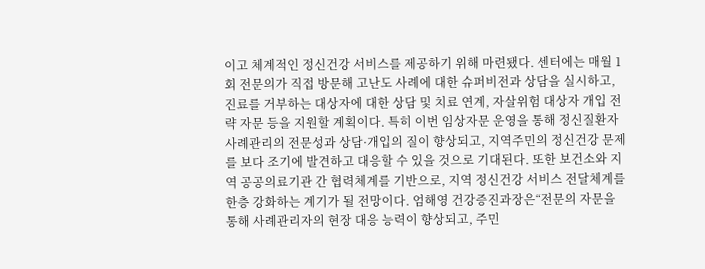이고 체계적인 정신건강 서비스를 제공하기 위해 마련됐다. 센터에는 매월 1회 전문의가 직접 방문해 고난도 사례에 대한 슈퍼비전과 상담을 실시하고, 진료를 거부하는 대상자에 대한 상담 및 치료 연계, 자살위험 대상자 개입 전략 자문 등을 지원할 계획이다. 특히 이번 임상자문 운영을 통해 정신질환자 사례관리의 전문성과 상담·개입의 질이 향상되고, 지역주민의 정신건강 문제를 보다 조기에 발견하고 대응할 수 있을 것으로 기대된다. 또한 보건소와 지역 공공의료기관 간 협력체계를 기반으로, 지역 정신건강 서비스 전달체계를 한층 강화하는 계기가 될 전망이다. 엄해영 건강증진과장은“전문의 자문을 통해 사례관리자의 현장 대응 능력이 향상되고, 주민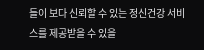들이 보다 신뢰할 수 있는 정신건강 서비스를 제공받을 수 있을